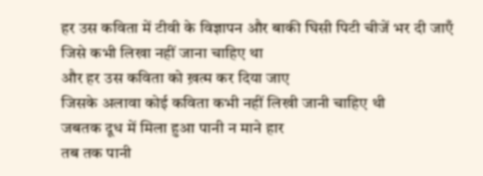हर उस कविता में टीवी के विज्ञापन और बाकी घिसी पिटी चीजें भर दी जाएँ
जिसे कभी लिखा नहीं जाना चाहिए था
और हर उस कविता को ख़त्म कर दिया जाए
जिसके अलावा कोई कविता कभी नहीं लिखी जानी चाहिए थी
जबतक दूध में मिला हुआ पानी न माने हार
तब तक पानी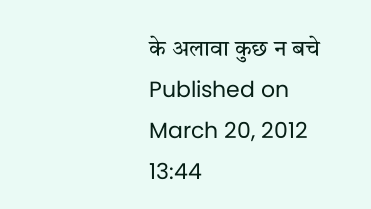के अलावा कुछ न बचे
Published on March 20, 2012 13:44